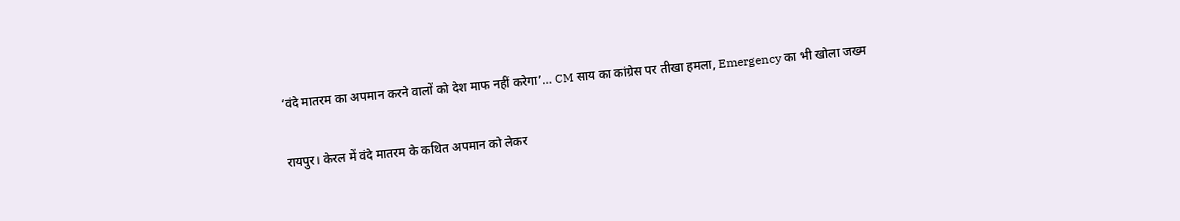‘वंदे मातरम का अपमान करने वालों को देश माफ नहीं करेगा’… CM साय का कांग्रेस पर तीखा हमला, Emergency का भी खोला जख्म

रायपुर। केरल में वंदे मातरम के कथित अपमान को लेकर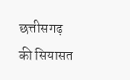छत्तीसगढ़ की सियासत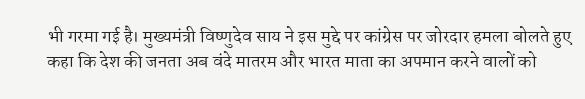भी गरमा गई है। मुख्यमंत्री विष्णुदेव साय ने इस मुद्दे पर कांग्रेस पर जोरदार हमला बोलते हुए कहा कि देश की जनता अब वंदे मातरम और भारत माता का अपमान करने वालों को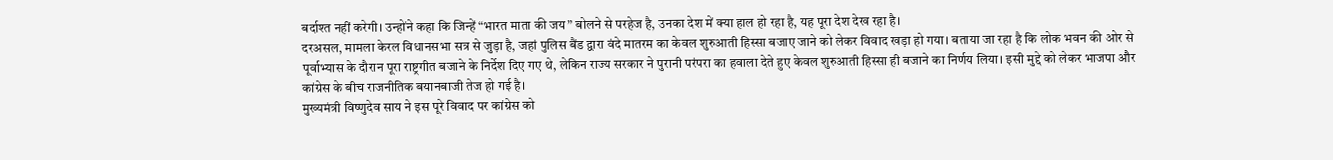बर्दाश्त नहीं करेगी। उन्होंने कहा कि जिन्हें “भारत माता की जय” बोलने से परहेज है, उनका देश में क्या हाल हो रहा है, यह पूरा देश देख रहा है।
दरअसल, मामला केरल विधानसभा सत्र से जुड़ा है, जहां पुलिस बैंड द्वारा वंदे मातरम का केवल शुरुआती हिस्सा बजाए जाने को लेकर विवाद खड़ा हो गया। बताया जा रहा है कि लोक भवन की ओर से पूर्वाभ्यास के दौरान पूरा राष्ट्रगीत बजाने के निर्देश दिए गए थे, लेकिन राज्य सरकार ने पुरानी परंपरा का हवाला देते हुए केवल शुरुआती हिस्सा ही बजाने का निर्णय लिया। इसी मुद्दे को लेकर भाजपा और कांग्रेस के बीच राजनीतिक बयानबाजी तेज हो गई है।
मुख्यमंत्री विष्णुदेव साय ने इस पूरे विवाद पर कांग्रेस को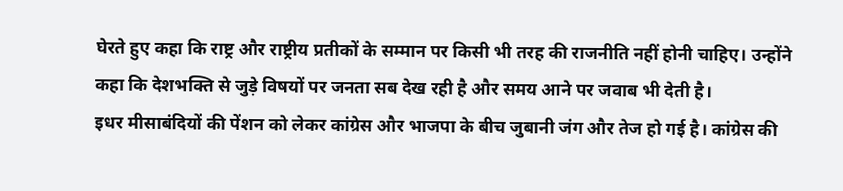घेरते हुए कहा कि राष्ट्र और राष्ट्रीय प्रतीकों के सम्मान पर किसी भी तरह की राजनीति नहीं होनी चाहिए। उन्होंने कहा कि देशभक्ति से जुड़े विषयों पर जनता सब देख रही है और समय आने पर जवाब भी देती है।
इधर मीसाबंदियों की पेंशन को लेकर कांग्रेस और भाजपा के बीच जुबानी जंग और तेज हो गई है। कांग्रेस की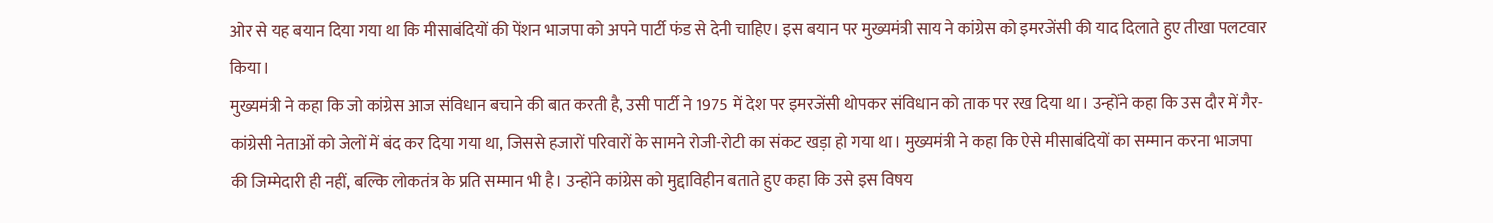ओर से यह बयान दिया गया था कि मीसाबंदियों की पेंशन भाजपा को अपने पार्टी फंड से देनी चाहिए। इस बयान पर मुख्यमंत्री साय ने कांग्रेस को इमरजेंसी की याद दिलाते हुए तीखा पलटवार किया।
मुख्यमंत्री ने कहा कि जो कांग्रेस आज संविधान बचाने की बात करती है, उसी पार्टी ने 1975 में देश पर इमरजेंसी थोपकर संविधान को ताक पर रख दिया था। उन्होंने कहा कि उस दौर में गैर-कांग्रेसी नेताओं को जेलों में बंद कर दिया गया था, जिससे हजारों परिवारों के सामने रोजी-रोटी का संकट खड़ा हो गया था। मुख्यमंत्री ने कहा कि ऐसे मीसाबंदियों का सम्मान करना भाजपा की जिम्मेदारी ही नहीं, बल्कि लोकतंत्र के प्रति सम्मान भी है। उन्होंने कांग्रेस को मुद्दाविहीन बताते हुए कहा कि उसे इस विषय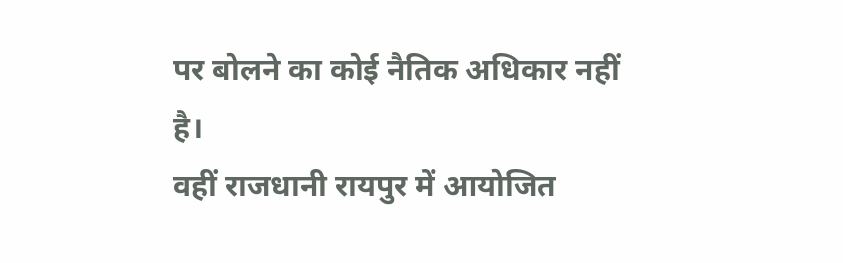पर बोलने का कोई नैतिक अधिकार नहीं है।
वहीं राजधानी रायपुर में आयोजित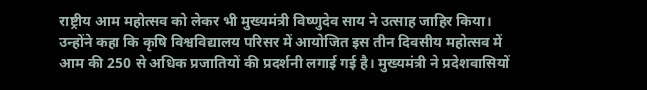राष्ट्रीय आम महोत्सव को लेकर भी मुख्यमंत्री विष्णुदेव साय ने उत्साह जाहिर किया। उन्होंने कहा कि कृषि विश्वविद्यालय परिसर में आयोजित इस तीन दिवसीय महोत्सव में आम की 250 से अधिक प्रजातियों की प्रदर्शनी लगाई गई है। मुख्यमंत्री ने प्रदेशवासियों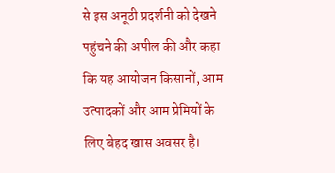से इस अनूठी प्रदर्शनी को देखने पहुंचने की अपील की और कहा कि यह आयोजन किसानों, आम उत्पादकों और आम प्रेमियों के लिए बेहद खास अवसर है।